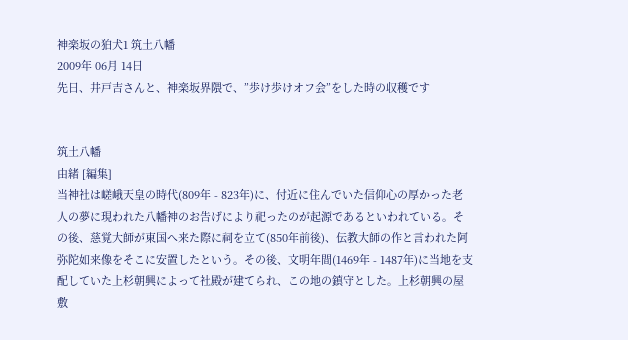神楽坂の狛犬1 筑土八幡
2009年 06月 14日
先日、井戸吉さんと、神楽坂界隈で、”歩け歩けオフ会”をした時の収穫です


筑土八幡
由緒 [編集]
当神社は嵯峨天皇の時代(809年 - 823年)に、付近に住んでいた信仰心の厚かった老人の夢に現われた八幡神のお告げにより祀ったのが起源であるといわれている。その後、慈覚大師が東国へ来た際に祠を立て(850年前後)、伝教大師の作と言われた阿弥陀如来像をそこに安置したという。その後、文明年間(1469年 - 1487年)に当地を支配していた上杉朝興によって社殿が建てられ、この地の鎮守とした。上杉朝興の屋敷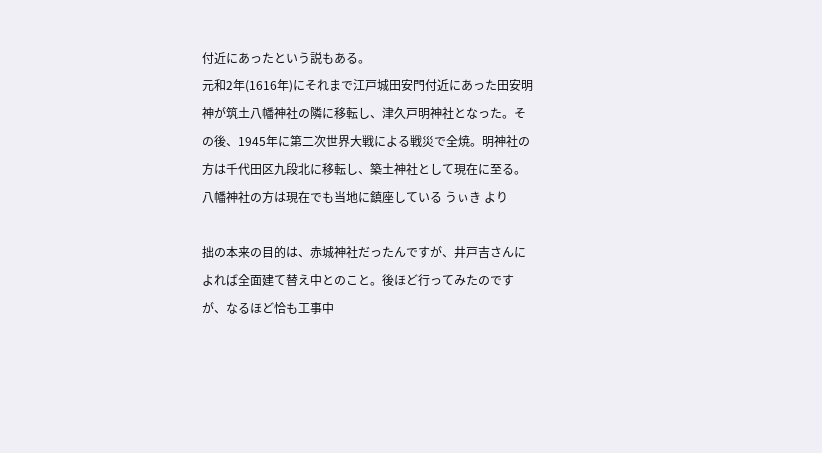付近にあったという説もある。
元和2年(1616年)にそれまで江戸城田安門付近にあった田安明神が筑土八幡神社の隣に移転し、津久戸明神社となった。その後、1945年に第二次世界大戦による戦災で全焼。明神社の方は千代田区九段北に移転し、築土神社として現在に至る。八幡神社の方は現在でも当地に鎮座している うぃき より

拙の本来の目的は、赤城神社だったんですが、井戸吉さんによれば全面建て替え中とのこと。後ほど行ってみたのですが、なるほど恰も工事中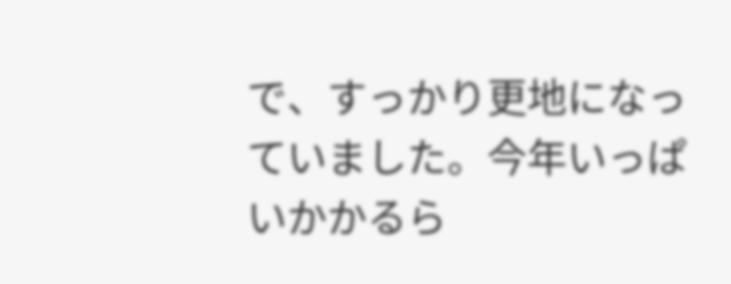で、すっかり更地になっていました。今年いっぱいかかるら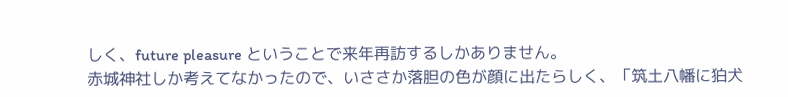しく、future pleasure ということで来年再訪するしかありません。
赤城神社しか考えてなかったので、いささか落胆の色が顔に出たらしく、「筑土八幡に狛犬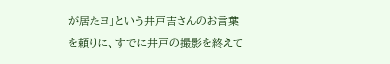が居たヨ」という井戸吉さんのお言葉を頼りに、すでに井戸の撮影を終えて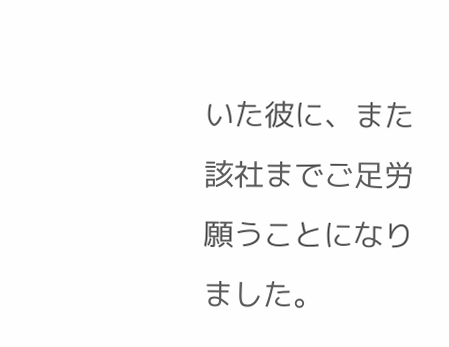いた彼に、また該社までご足労願うことになりました。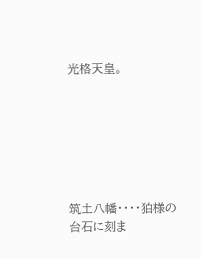光格天皇。







筑土八幡・・・・狛様の台石に刻ま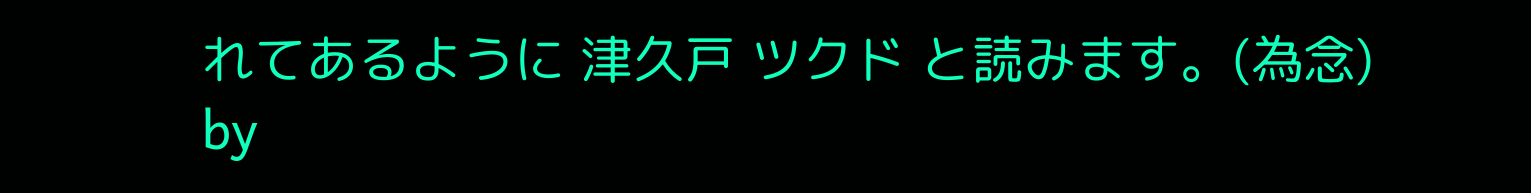れてあるように 津久戸 ツクド と読みます。(為念)
by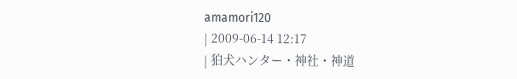amamori120
| 2009-06-14 12:17
| 狛犬ハンター・神社・神道